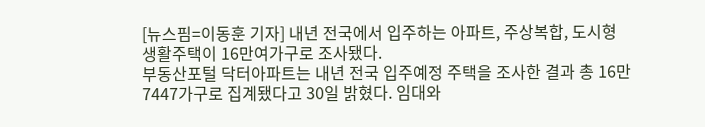[뉴스핌=이동훈 기자] 내년 전국에서 입주하는 아파트, 주상복합, 도시형생활주택이 16만여가구로 조사됐다.
부동산포털 닥터아파트는 내년 전국 입주예정 주택을 조사한 결과 총 16만7447가구로 집계됐다고 30일 밝혔다. 임대와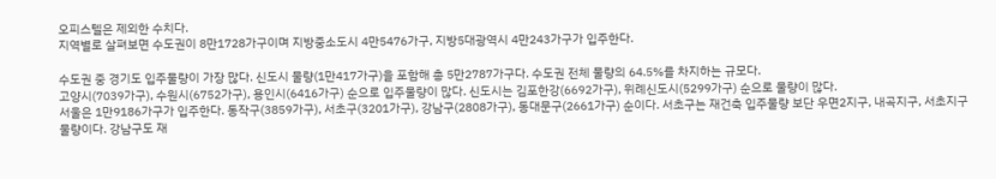오피스텔은 제외한 수치다.
지역별로 살펴보면 수도권이 8만1728가구이며 지방중소도시 4만5476가구, 지방5대광역시 4만243가구가 입주한다.

수도권 중 경기도 입주물량이 가장 많다. 신도시 물량(1만417가구)을 포함해 총 5만2787가구다. 수도권 전체 물량의 64.5%를 차지하는 규모다.
고양시(7039가구), 수원시(6752가구), 용인시(6416가구) 순으로 입주물량이 많다. 신도시는 김포한강(6692가구), 위례신도시(5299가구) 순으로 물량이 많다.
서울은 1만9186가구가 입주한다. 동작구(3859가구), 서초구(3201가구), 강남구(2808가구), 동대문구(2661가구) 순이다. 서초구는 재건축 입주물량 보단 우면2지구, 내곡지구, 서초지구 물량이다. 강남구도 재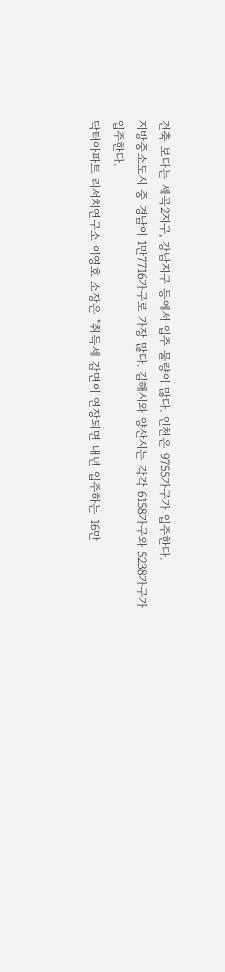건축 보다는 세곡2지구, 강남지구 등에서 입주 물량이 많다. 인천은 9755가구가 입주한다.
지방중소도시 중 경남이 1만7716가구로 가장 많다. 김해시와 양산시는 각각 6158가구와 5238가구가 입주한다.
닥터아파트 리서치연구소 이영호 소장은 "취득세 감면이 연장되면 내년 입주하는 16만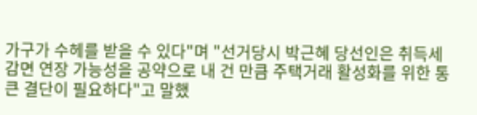가구가 수헤를 받을 수 있다"며 "선거당시 박근혜 당선인은 취득세 감면 연장 가능성을 공약으로 내 건 만큼 주택거래 활성화를 위한 통큰 결단이 필요하다"고 말했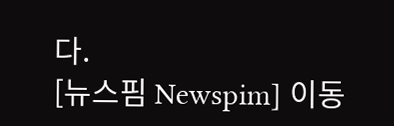다.
[뉴스핌 Newspim] 이동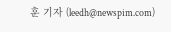훈 기자 (leedh@newspim.com)